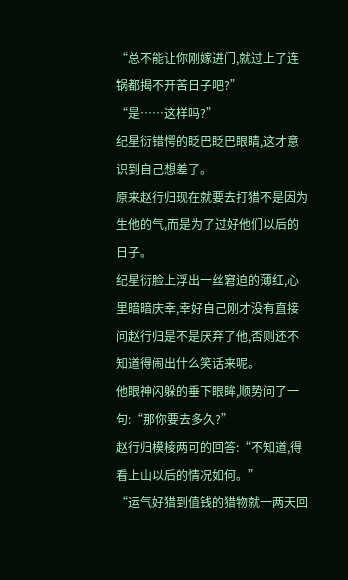“总不能让你刚嫁进门,就过上了连锅都揭不开苦日子吧?”
“是……这样吗?”
纪星衍错愕的眨巴眨巴眼睛,这才意识到自己想差了。
原来赵行归现在就要去打猎不是因为生他的气,而是为了过好他们以后的日子。
纪星衍脸上浮出一丝窘迫的薄红,心里暗暗庆幸,幸好自己刚才没有直接问赵行归是不是厌弃了他,否则还不知道得闹出什么笑话来呢。
他眼神闪躲的垂下眼眸,顺势问了一句:“那你要去多久?”
赵行归模棱两可的回答:“不知道,得看上山以后的情况如何。”
“运气好猎到值钱的猎物就一两天回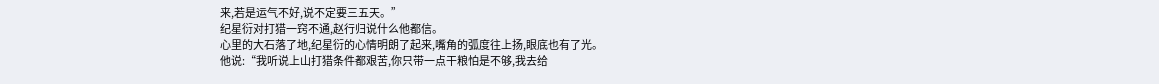来,若是运气不好,说不定要三五天。”
纪星衍对打猎一窍不通,赵行归说什么他都信。
心里的大石落了地,纪星衍的心情明朗了起来,嘴角的弧度往上扬,眼底也有了光。
他说:“我听说上山打猎条件都艰苦,你只带一点干粮怕是不够,我去给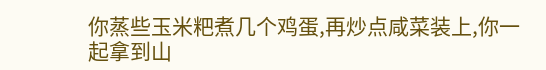你蒸些玉米粑煮几个鸡蛋,再炒点咸菜装上,你一起拿到山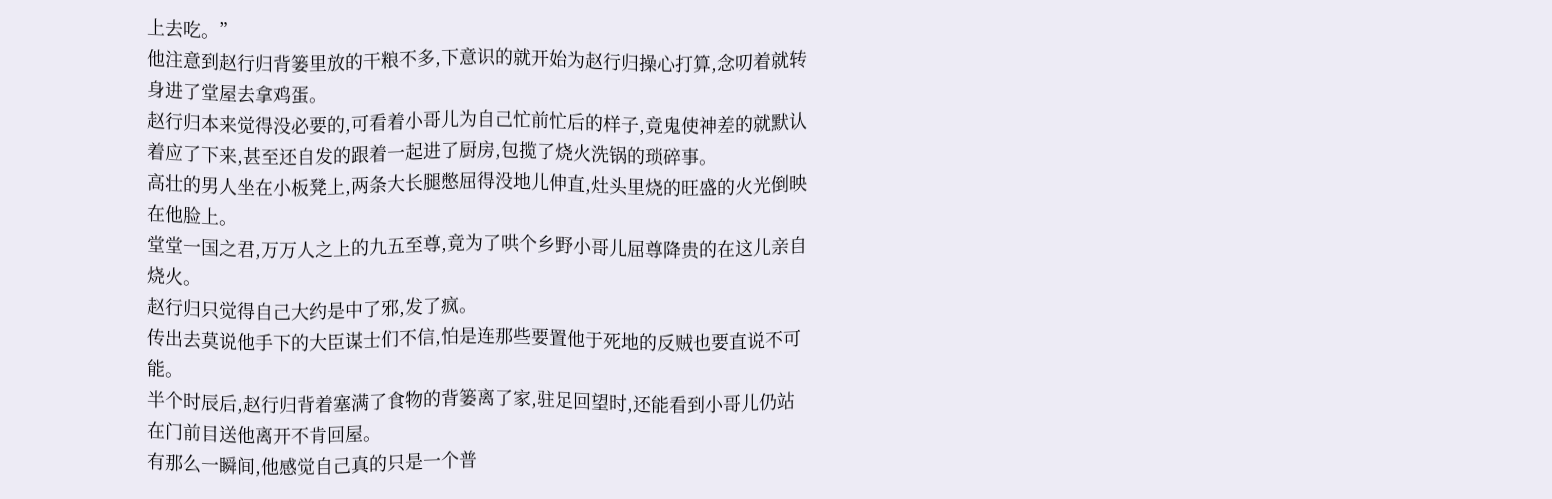上去吃。”
他注意到赵行归背篓里放的干粮不多,下意识的就开始为赵行归操心打算,念叨着就转身进了堂屋去拿鸡蛋。
赵行归本来觉得没必要的,可看着小哥儿为自己忙前忙后的样子,竟鬼使神差的就默认着应了下来,甚至还自发的跟着一起进了厨房,包揽了烧火洗锅的琐碎事。
高壮的男人坐在小板凳上,两条大长腿憋屈得没地儿伸直,灶头里烧的旺盛的火光倒映在他脸上。
堂堂一国之君,万万人之上的九五至尊,竟为了哄个乡野小哥儿屈尊降贵的在这儿亲自烧火。
赵行归只觉得自己大约是中了邪,发了疯。
传出去莫说他手下的大臣谋士们不信,怕是连那些要置他于死地的反贼也要直说不可能。
半个时辰后,赵行归背着塞满了食物的背篓离了家,驻足回望时,还能看到小哥儿仍站在门前目送他离开不肯回屋。
有那么一瞬间,他感觉自己真的只是一个普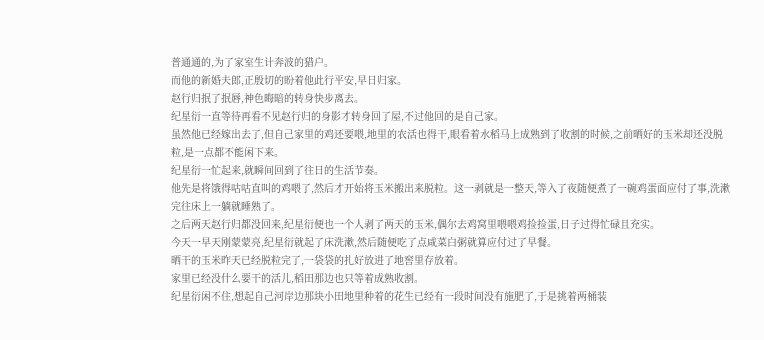普通通的,为了家室生计奔波的猎户。
而他的新婚夫郎,正殷切的盼着他此行平安,早日归家。
赵行归抿了抿唇,神色晦暗的转身快步离去。
纪星衍一直等待再看不见赵行归的身影才转身回了屋,不过他回的是自己家。
虽然他已经嫁出去了,但自己家里的鸡还要喂,地里的农活也得干,眼看着水稻马上成熟到了收割的时候,之前晒好的玉米却还没脱粒,是一点都不能闲下来。
纪星衍一忙起来,就瞬间回到了往日的生活节奏。
他先是将饿得咕咕直叫的鸡喂了,然后才开始将玉米搬出来脱粒。这一剥就是一整天,等入了夜随便煮了一碗鸡蛋面应付了事,洗漱完往床上一躺就睡熟了。
之后两天赵行归都没回来,纪星衍便也一个人剥了两天的玉米,偶尔去鸡窝里喂喂鸡捡捡蛋,日子过得忙碌且充实。
今天一早天刚蒙蒙亮,纪星衍就起了床洗漱,然后随便吃了点咸菜白粥就算应付过了早餐。
晒干的玉米昨天已经脱粒完了,一袋袋的扎好放进了地窖里存放着。
家里已经没什么要干的活儿,稻田那边也只等着成熟收割。
纪星衍闲不住,想起自己河岸边那块小田地里种着的花生已经有一段时间没有施肥了,于是挑着两桶装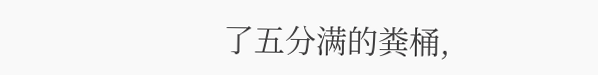了五分满的粪桶,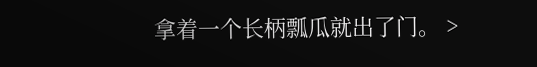拿着一个长柄瓢瓜就出了门。 >